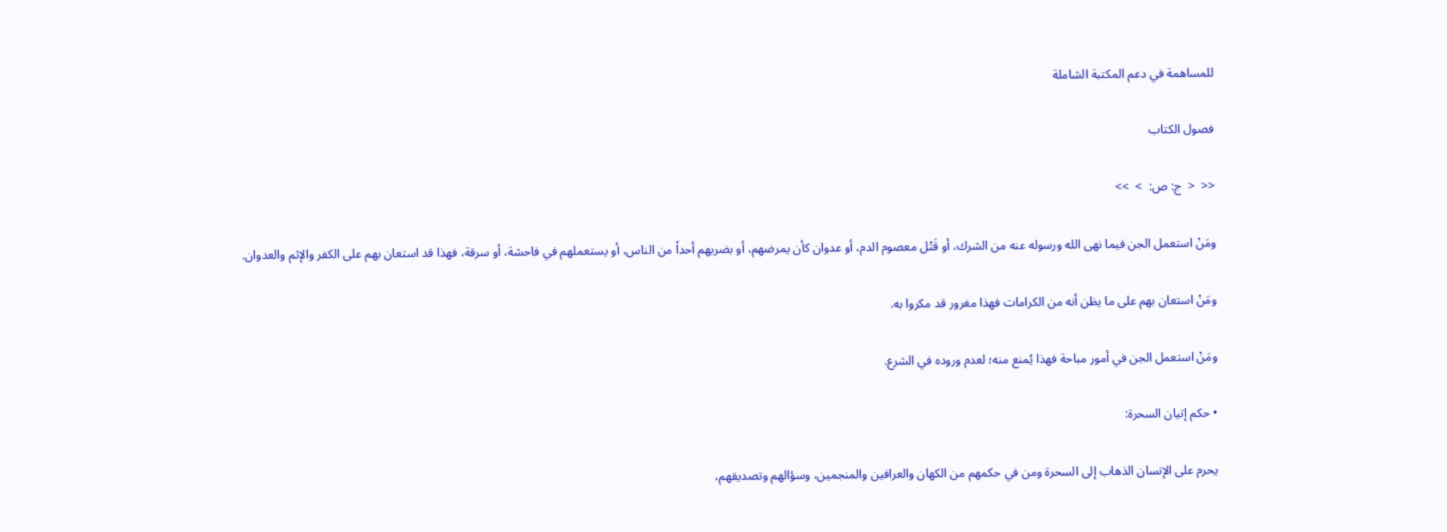للمساهمة في دعم المكتبة الشاملة

فصول الكتاب

<<  <  ج: ص:  >  >>

ومَنْ استعمل الجن فيما نهى الله ورسوله عنه من الشرك، أو قَتْل معصوم الدم، أو عدوان كأن يمرضهم، أو بضربهم أحداً من الناس، أو يستعملهم في فاحشة، أو سرقة، فهذا قد استعان بهم على الكفر والإثم والعدوان.

ومَنْ استعان بهم على ما يظن أنه من الكرامات فهذا مغرور قد مكروا به.

ومَنْ استعمل الجن في أمور مباحة فهذا يُمنع منه؛ لعدم وروده في الشرع.

• حكم إتيان السحرة:

يحرم على الإنسان الذهاب إلى السحرة ومن في حكمهم من الكهان والعرافين والمنجمين، وسؤالهم وتصديقهم،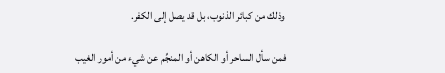وذلك من كبائر الذنوب، بل قد يصل إلى الكفر.

فمن سأل الساحر أو الكاهن أو المنجِّم عن شيء من أمور الغيب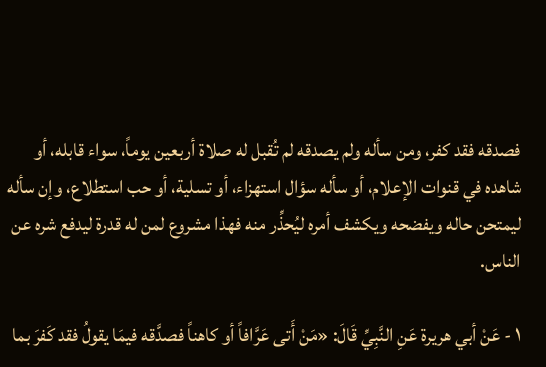فصدقه فقد كفر، ومن سأله ولم يصدقه لم تُقبل له صلاة أربعين يوماً، سواء قابله، أو شاهده في قنوات الإعلام، أو سأله سؤال استهزاء، أو تسلية، أو حب استطلاع، وإن سأله ليمتحن حاله ويفضحه ويكشف أمره ليُحذِّر منه فهذا مشروع لمن له قدرة ليدفع شره عن الناس.

١ - عَنْ أبي هريرة عَنِ النَّبِيِّ قَالَ: «مَنْ أَتى عَرَّافاً أو كاهناً فصدَّقه فيمَا يقولُ فقد كَفرَ بما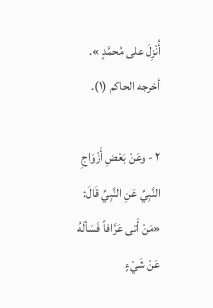أُنْزِلَ على مُحمَّدٍ ». أخرجه الحاكم (١).

٢ - وعَنْ بَعْضِ أَزْوَاجِ النَّبِيِّ عَنِ النَّبِيِّ قَالَ: «مَنْ أَتى عَرَّافاً فَسَألَهُ عَنْ شَيْءٍ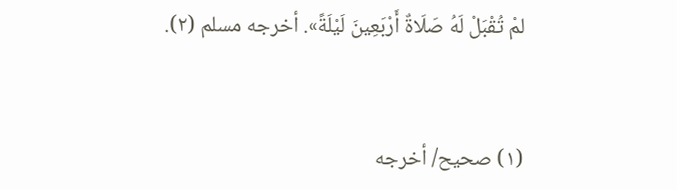لمْ تُقْبَلْ لَهُ صَلَاةٌ أَرْبَعِينَ لَيْلَةً». أخرجه مسلم (٢).


(١) صحيح/ أخرجه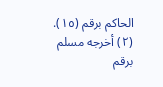الحاكم برقم (١٥).
(٢) أخرجه مسلم برقم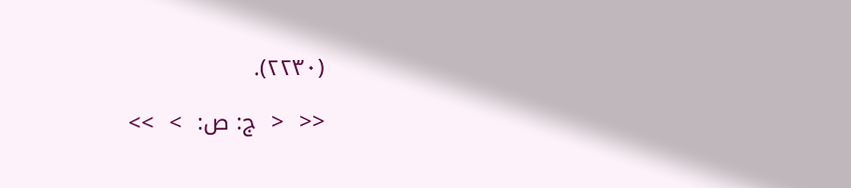(٢٢٣٠).

<<  <  ج: ص:  >  >>